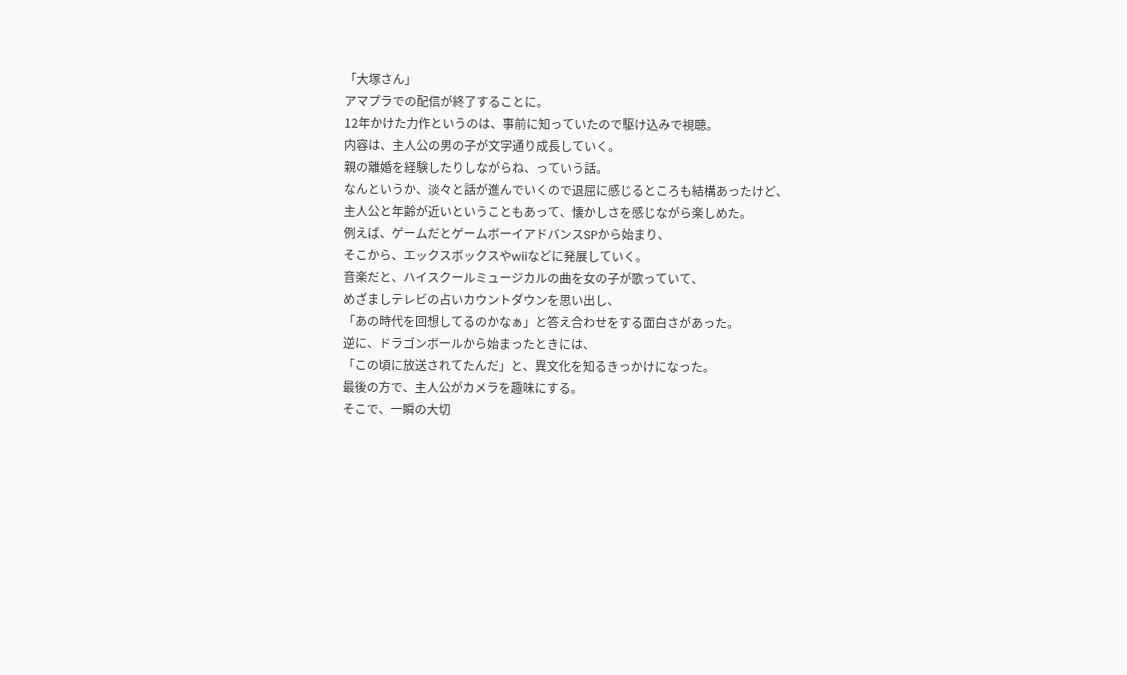「大塚さん」
アマプラでの配信が終了することに。
12年かけた力作というのは、事前に知っていたので駆け込みで視聴。
内容は、主人公の男の子が文字通り成長していく。
親の離婚を経験したりしながらね、っていう話。
なんというか、淡々と話が進んでいくので退屈に感じるところも結構あったけど、
主人公と年齢が近いということもあって、懐かしさを感じながら楽しめた。
例えば、ゲームだとゲームボーイアドバンスSPから始まり、
そこから、エックスボックスやwiiなどに発展していく。
音楽だと、ハイスクールミュージカルの曲を女の子が歌っていて、
めざましテレビの占いカウントダウンを思い出し、
「あの時代を回想してるのかなぁ」と答え合わせをする面白さがあった。
逆に、ドラゴンボールから始まったときには、
「この頃に放送されてたんだ」と、異文化を知るきっかけになった。
最後の方で、主人公がカメラを趣味にする。
そこで、一瞬の大切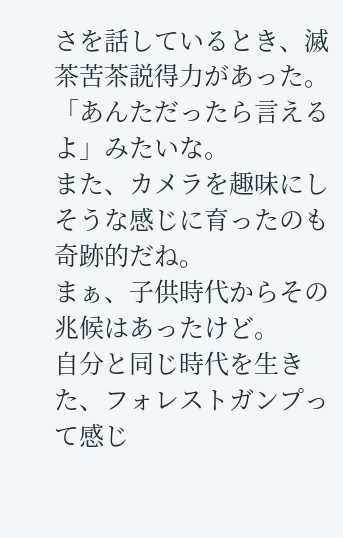さを話しているとき、滅茶苦茶説得力があった。
「あんただったら言えるよ」みたいな。
また、カメラを趣味にしそうな感じに育ったのも奇跡的だね。
まぁ、子供時代からその兆候はあったけど。
自分と同じ時代を生きた、フォレストガンプって感じ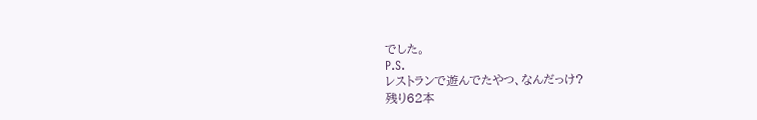でした。
P.S.
レストランで遊んでたやつ、なんだっけ?
残り62本